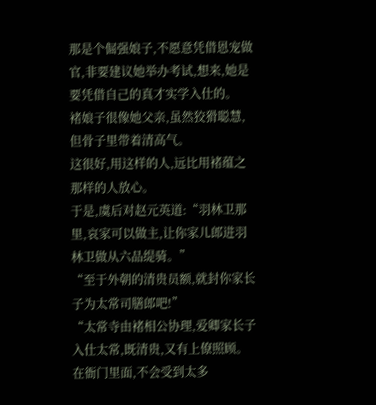那是个倔强娘子,不愿意凭借恩宠做官,非要建议她举办考试,想来,她是要凭借自己的真才实学入仕的。
褚娘子很像她父亲,虽然狡猾聪慧,但骨子里带着清高气。
这很好,用这样的人,远比用褚蕴之那样的人放心。
于是,虞后对赵元英道:“羽林卫那里,哀家可以做主,让你家儿郎进羽林卫做从六品缇骑。”
“至于外朝的清贵员额,就封你家长子为太常司膳郎吧!”
“太常寺由褚相公协理,爱卿家长子入仕太常,既清贵,又有上僚照顾。在衙门里面,不会受到太多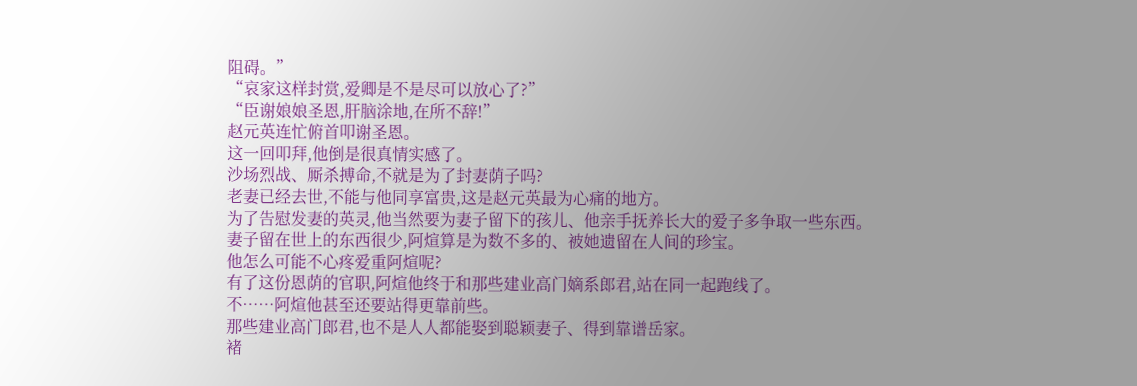阻碍。”
“哀家这样封赏,爱卿是不是尽可以放心了?”
“臣谢娘娘圣恩,肝脑涂地,在所不辞!”
赵元英连忙俯首叩谢圣恩。
这一回叩拜,他倒是很真情实感了。
沙场烈战、厮杀搏命,不就是为了封妻荫子吗?
老妻已经去世,不能与他同享富贵,这是赵元英最为心痛的地方。
为了告慰发妻的英灵,他当然要为妻子留下的孩儿、他亲手抚养长大的爱子多争取一些东西。
妻子留在世上的东西很少,阿煊算是为数不多的、被她遗留在人间的珍宝。
他怎么可能不心疼爱重阿煊呢?
有了这份恩荫的官职,阿煊他终于和那些建业高门嫡系郎君,站在同一起跑线了。
不……阿煊他甚至还要站得更靠前些。
那些建业高门郎君,也不是人人都能娶到聪颖妻子、得到靠谱岳家。
褚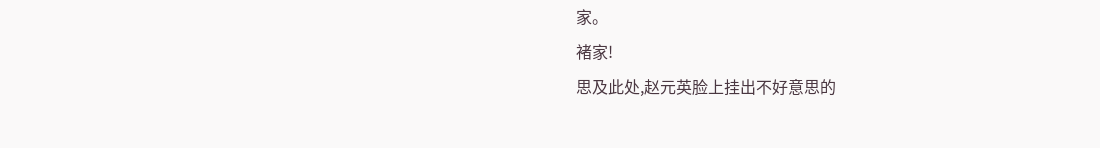家。
褚家!
思及此处,赵元英脸上挂出不好意思的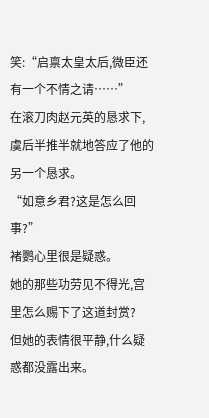笑:“启禀太皇太后,微臣还有一个不情之请……”
在滚刀肉赵元英的恳求下,虞后半推半就地答应了他的另一个恳求。
“如意乡君?这是怎么回事?”
褚鹦心里很是疑惑。
她的那些功劳见不得光,宫里怎么赐下了这道封赏?
但她的表情很平静,什么疑惑都没露出来。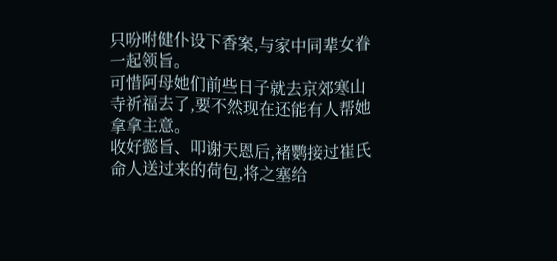只吩咐健仆设下香案,与家中同辈女眷一起领旨。
可惜阿母她们前些日子就去京郊寒山寺祈福去了,要不然现在还能有人帮她拿拿主意。
收好懿旨、叩谢天恩后,褚鹦接过崔氏命人送过来的荷包,将之塞给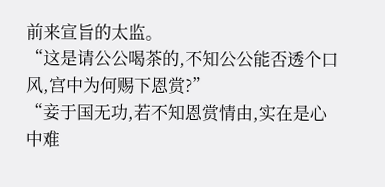前来宣旨的太监。
“这是请公公喝茶的,不知公公能否透个口风,宫中为何赐下恩赏?”
“妾于国无功,若不知恩赏情由,实在是心中难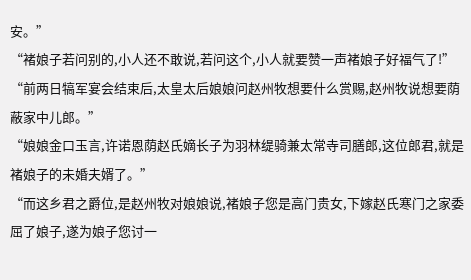安。”
“褚娘子若问别的,小人还不敢说,若问这个,小人就要赞一声褚娘子好福气了!”
“前两日犒军宴会结束后,太皇太后娘娘问赵州牧想要什么赏赐,赵州牧说想要荫蔽家中儿郎。”
“娘娘金口玉言,许诺恩荫赵氏嫡长子为羽林缇骑兼太常寺司膳郎,这位郎君,就是褚娘子的未婚夫婿了。”
“而这乡君之爵位,是赵州牧对娘娘说,褚娘子您是高门贵女,下嫁赵氏寒门之家委屈了娘子,遂为娘子您讨一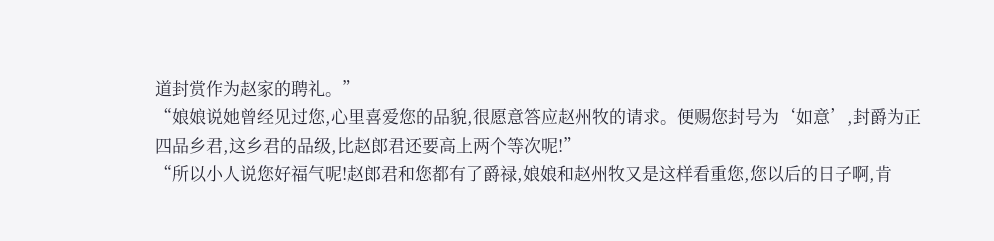道封赏作为赵家的聘礼。”
“娘娘说她曾经见过您,心里喜爱您的品貌,很愿意答应赵州牧的请求。便赐您封号为‘如意’,封爵为正四品乡君,这乡君的品级,比赵郎君还要高上两个等次呢!”
“所以小人说您好福气呢!赵郎君和您都有了爵禄,娘娘和赵州牧又是这样看重您,您以后的日子啊,肯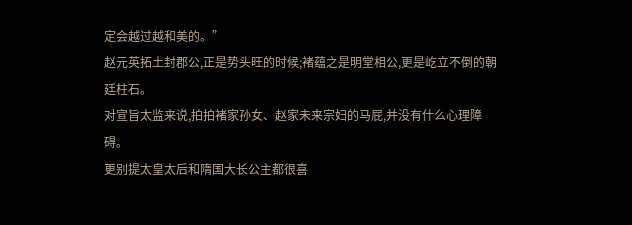定会越过越和美的。”
赵元英拓土封郡公,正是势头旺的时候;褚蕴之是明堂相公,更是屹立不倒的朝廷柱石。
对宣旨太监来说,拍拍褚家孙女、赵家未来宗妇的马屁,并没有什么心理障碍。
更别提太皇太后和隋国大长公主都很喜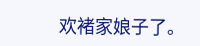欢褚家娘子了。